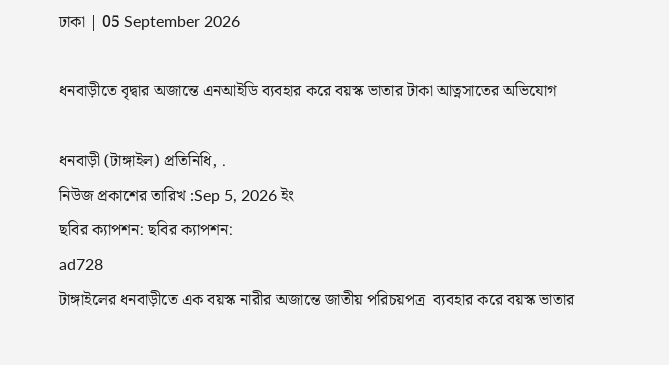ঢাকা | 05 September 2026

ধনবাড়ীতে বৃদ্বার অজান্তে এনআইডি ব্যবহার করে বয়স্ক ভাতার টাকা আত্নসাতের অভিযোগ

ধনবাড়ী (টাঙ্গাইল) প্রতিনিধি, .
নিউজ প্রকাশের তারিখ :Sep 5, 2026 ইং
ছবির ক্যাপশন: ছবির ক্যাপশন:
ad728
টাঙ্গাইলের ধনবাড়ীতে এক বয়স্ক নারীর অজান্তে জাতীয় পরিচয়পত্র  ব্যবহার করে বয়স্ক ভাতার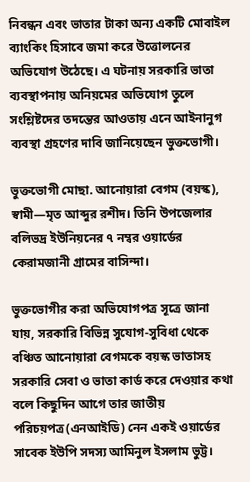নিবন্ধন এবং ভাতার টাকা অন্য একটি মোবাইল ব্যাংকিং হিসাবে জমা করে উত্তোলনের অভিযোগ উঠেছে। এ ঘটনায় সরকারি ভাতা ব্যবস্থাপনায় অনিয়মের অভিযোগ তুলে সংশ্লিষ্টদের তদন্তের আওতায় এনে আইনানুগ ব্যবস্থা গ্রহণের দাবি জানিয়েছেন ভুক্তভোগী।

ভুক্তভোগী মোছা. আনোয়ারা বেগম (বয়স্ক), স্বামী—মৃত আব্দুর রশীদ। তিনি উপজেলার বলিভদ্র ইউনিয়নের ৭ নম্বর ওয়ার্ডের কেরামজানী গ্রামের বাসিন্দা।

ভুক্তভোগীর করা অভিযোগপত্র সূত্রে জানা যায়, সরকারি বিভিন্ন সুযোগ-সুবিধা থেকে বঞ্চিত আনোয়ারা বেগমকে বয়স্ক ভাতাসহ সরকারি সেবা ও ভাতা কার্ড করে দেওয়ার কথা বলে কিছুদিন আগে তার জাতীয় পরিচয়পত্র(এনআইডি) নেন একই ওয়ার্ডের সাবেক ইউপি সদস্য আমিনুল ইসলাম ভুট্ট।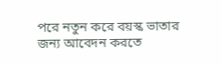পরে নতুন করে বয়স্ক ভাতার জন্য আবেদন করতে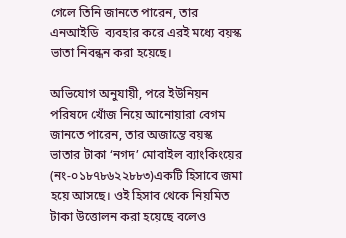গেলে তিনি জানতে পারেন, তার এনআইডি  ব্যবহার করে এরই মধ্যে বয়স্ক ভাতা নিবন্ধন করা হয়েছে।

অভিযোগ অনুযায়ী, পরে ইউনিয়ন পরিষদে খোঁজ নিয়ে আনোয়ারা বেগম জানতে পারেন, তার অজান্তে বয়স্ক ভাতার টাকা ‘নগদ’ মোবাইল ব্যাংকিংয়ের (নং-০১৮৭৮৬২২৮৮৩)একটি হিসাবে জমা হয়ে আসছে। ওই হিসাব থেকে নিয়মিত টাকা উত্তোলন করা হয়েছে বলেও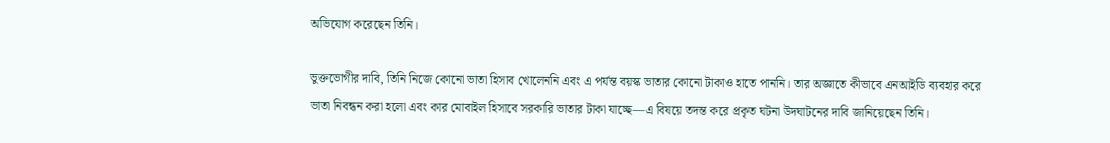অভিযোগ করেছেন তিনি।

ভুক্তভোগীর দাবি, তিনি নিজে কোনো ভাতা হিসাব খোলেননি এবং এ পর্যন্ত বয়স্ক ভাতার কোনো টাকাও হাতে পাননি। তার অজ্ঞাতে কীভাবে এনআইডি ব্যবহার করে ভাতা নিবন্ধন করা হলো এবং কার মোবাইল হিসাবে সরকারি ভাতার টাকা যাচ্ছে—এ বিষয়ে তদন্ত করে প্রকৃত ঘটনা উদঘাটনের দাবি জানিয়েছেন তিনি।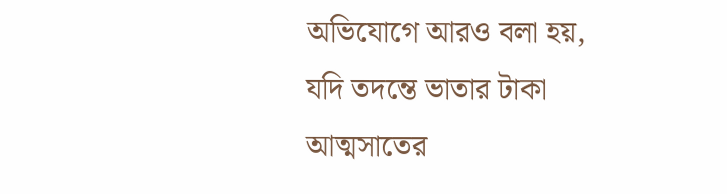অভিযোগে আরও বলা হয়, যদি তদন্তে ভাতার টাকা আত্মসাতের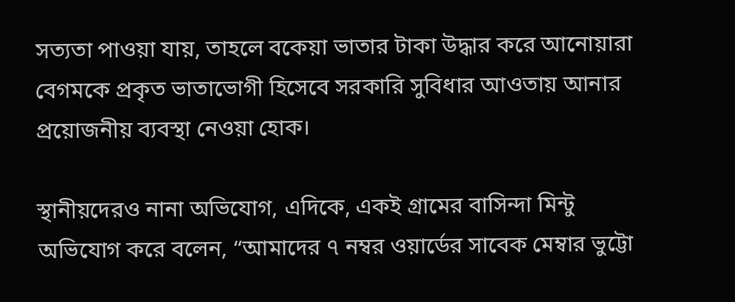সত্যতা পাওয়া যায়, তাহলে বকেয়া ভাতার টাকা উদ্ধার করে আনোয়ারা বেগমকে প্রকৃত ভাতাভোগী হিসেবে সরকারি সুবিধার আওতায় আনার প্রয়োজনীয় ব্যবস্থা নেওয়া হোক।

স্থানীয়দেরও নানা অভিযোগ, এদিকে, একই গ্রামের বাসিন্দা মিন্টু অভিযোগ করে বলেন, “আমাদের ৭ নম্বর ওয়ার্ডের সাবেক মেম্বার ভুট্টো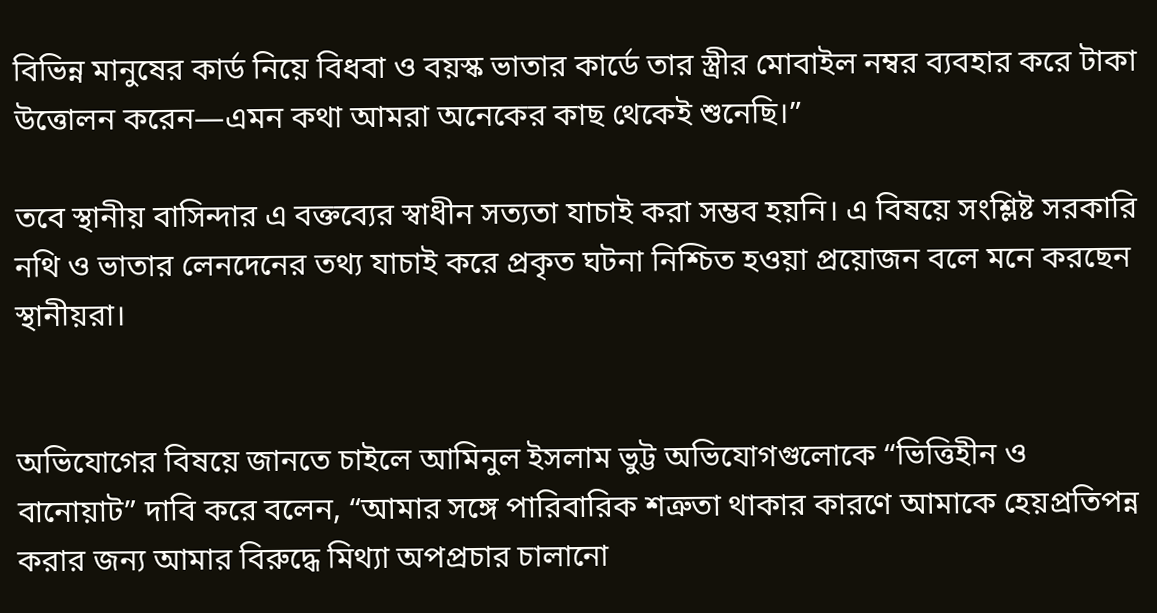বিভিন্ন মানুষের কার্ড নিয়ে বিধবা ও বয়স্ক ভাতার কার্ডে তার স্ত্রীর মোবাইল নম্বর ব্যবহার করে টাকা উত্তোলন করেন—এমন কথা আমরা অনেকের কাছ থেকেই শুনেছি।”

তবে স্থানীয় বাসিন্দার এ বক্তব্যের স্বাধীন সত্যতা যাচাই করা সম্ভব হয়নি। এ বিষয়ে সংশ্লিষ্ট সরকারি নথি ও ভাতার লেনদেনের তথ্য যাচাই করে প্রকৃত ঘটনা নিশ্চিত হওয়া প্রয়োজন বলে মনে করছেন স্থানীয়রা।


অভিযোগের বিষয়ে জানতে চাইলে আমিনুল ইসলাম ভুট্ট অভিযোগগুলোকে “ভিত্তিহীন ও বানোয়াট” দাবি করে বলেন, “আমার সঙ্গে পারিবারিক শত্রুতা থাকার কারণে আমাকে হেয়প্রতিপন্ন করার জন্য আমার বিরুদ্ধে মিথ্যা অপপ্রচার চালানো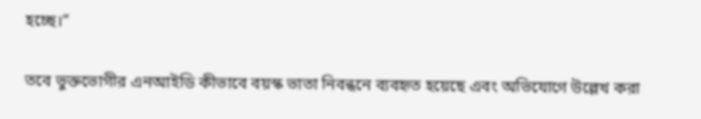হচ্ছে।”

তবে ভুক্তভোগীর এনআইডি কীভাবে বয়স্ক ভাতা নিবন্ধনে ব্যবহৃত হয়েছে এবং অভিযোগে উল্লেখ করা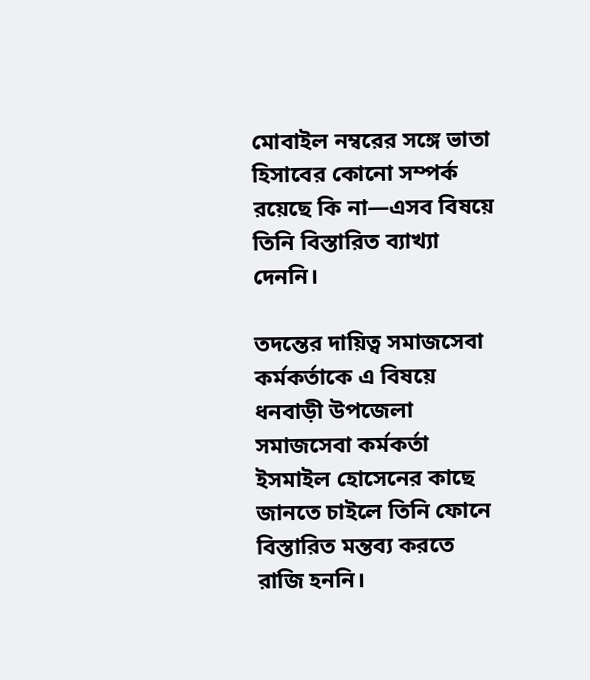মোবাইল নম্বরের সঙ্গে ভাতা হিসাবের কোনো সম্পর্ক রয়েছে কি না—এসব বিষয়ে তিনি বিস্তারিত ব্যাখ্যা দেননি।

তদন্তের দায়িত্ব সমাজসেবা কর্মকর্তাকে এ বিষয়ে ধনবাড়ী উপজেলা সমাজসেবা কর্মকর্তা ইসমাইল হোসেনের কাছে জানতে চাইলে তিনি ফোনে বিস্তারিত মন্তব্য করতে রাজি হননি।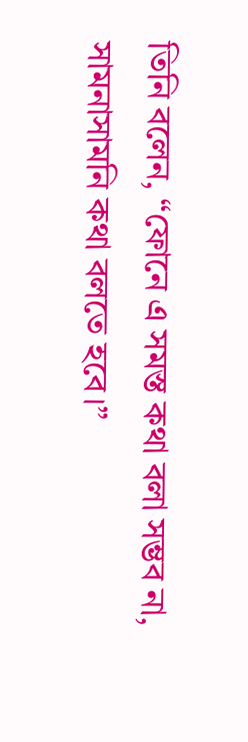তিনি বলেন, “ফোনে এ সমস্ত কথা বলা সম্ভব না, সামনাসামনি কথা বলতে হবে।”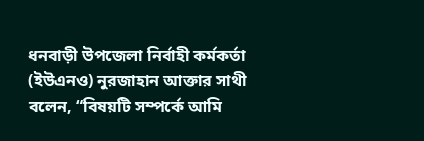ধনবাড়ী উপজেলা নির্বাহী কর্মকর্তা (ইউএনও) নুরজাহান আক্তার সাথী বলেন, “বিষয়টি সম্পর্কে আমি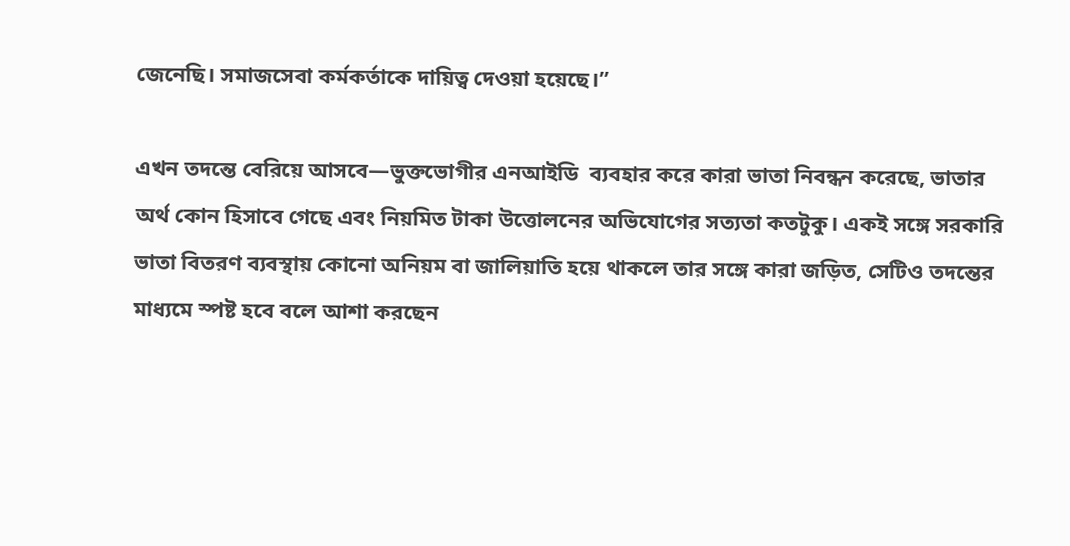জেনেছি। সমাজসেবা কর্মকর্তাকে দায়িত্ব দেওয়া হয়েছে।”

এখন তদন্তে বেরিয়ে আসবে—ভুক্তভোগীর এনআইডি  ব্যবহার করে কারা ভাতা নিবন্ধন করেছে, ভাতার অর্থ কোন হিসাবে গেছে এবং নিয়মিত টাকা উত্তোলনের অভিযোগের সত্যতা কতটুকু। একই সঙ্গে সরকারি ভাতা বিতরণ ব্যবস্থায় কোনো অনিয়ম বা জালিয়াতি হয়ে থাকলে তার সঙ্গে কারা জড়িত, সেটিও তদন্তের মাধ্যমে স্পষ্ট হবে বলে আশা করছেন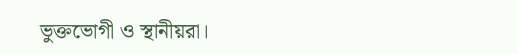ভুক্তভোগী ও স্থানীয়রা।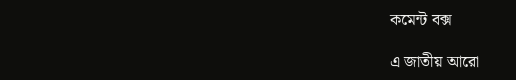কমেন্ট বক্স

এ জাতীয় আরো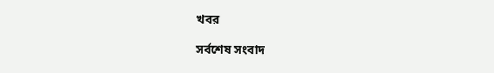খবর

সর্বশেষ সংবাদ